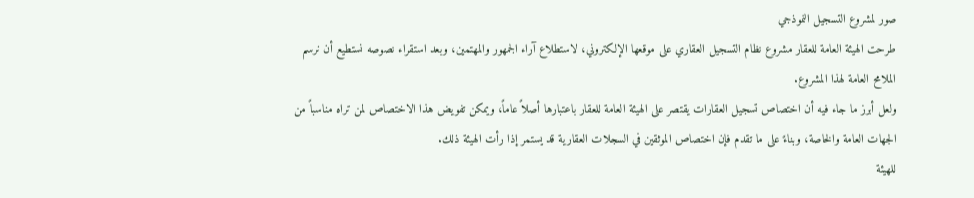صور لمشروع التسجيل النموذجي
طرحت الهيئة العامة للعقار مشروع نظام التسجيل العقاري على موقعها الإلكتروني، لاستطلاع آراء الجمهور والمهتمين، وبعد استقراء نصوصه نستطيع أن نرسم الملامح العامة لهذا المشروع.
ولعل أبرز ما جاء فيه أن اختصاص تسجيل العقارات يقتصر على الهيئة العامة للعقار باعتبارها أصلاً عاماً، ويمكن تفويض هذا الاختصاص لمن تراه مناسباً من الجهات العامة والخاصة، وبناءً على ما تقدم فإن اختصاص الموثقين في السجلات العقارية قد يستمر إذا رأت الهيئة ذلك.
للهيئة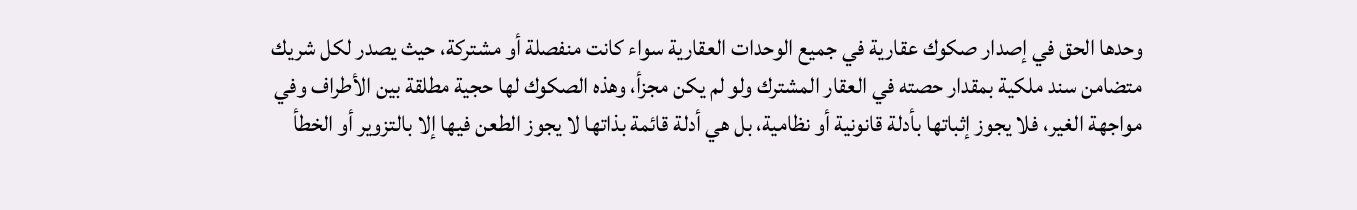وحدها الحق في إصدار صكوك عقارية في جميع الوحدات العقارية سواء كانت منفصلة أو مشتركة، حيث يصدر لكل شريك متضامن سند ملكية بمقدار حصته في العقار المشترك ولو لم يكن مجزأ، وهذه الصكوك لها حجية مطلقة بين الأطراف وفي مواجهة الغير، فلا يجوز إثباتها بأدلة قانونية أو نظامية، بل هي أدلة قائمة بذاتها لا يجوز الطعن فيها إلا بالتزوير أو الخطأ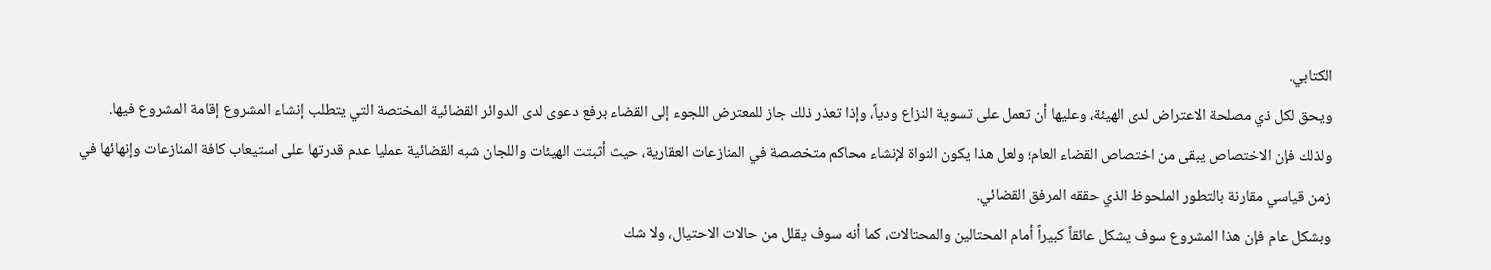الكتابي.
ويحق لكل ذي مصلحة الاعتراض لدى الهيئة، وعليها أن تعمل على تسوية النزاع ودياً، وإذا تعذر ذلك جاز للمعترض اللجوء إلى القضاء برفع دعوى لدى الدوائر القضائية المختصة التي يتطلب إنشاء المشروع إقامة المشروع فيها.
ولذلك فإن الاختصاص يبقى من اختصاص القضاء العام؛ ولعل هذا يكون النواة لإنشاء محاكم متخصصة في المنازعات العقارية، حيث أثبتت الهيئات واللجان شبه القضائية عمليا عدم قدرتها على استيعاب كافة المنازعات وإنهائها في زمن قياسي مقارنة بالتطور الملحوظ الذي حققه المرفق القضائي.
وبشكل عام فإن هذا المشروع سوف يشكل عائقاً كبيراً أمام المحتالين والمحتالات، كما أنه سوف يقلل من حالات الاحتيال، ولا شك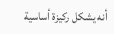أنه يشكل ركيزة أساسية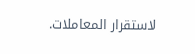لاستقرار المعاملات.